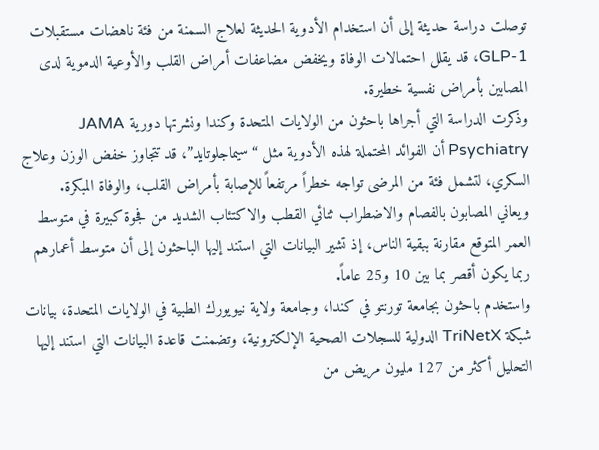توصلت دراسة حديثة إلى أن استخدام الأدوية الحديثة لعلاج السمنة من فئة ناهضات مستقبلات GLP-1، قد يقلل احتمالات الوفاة ويخفض مضاعفات أمراض القلب والأوعية الدموية لدى المصابين بأمراض نفسية خطيرة.
وذكرت الدراسة التي أجراها باحثون من الولايات المتحدة وكندا ونشرتها دورية JAMA Psychiatry أن الفوائد المحتملة لهذه الأدوية مثل “سيماجلوتايد”، قد تتجاوز خفض الوزن وعلاج السكري، لتشمل فئة من المرضى تواجه خطراً مرتفعاً للإصابة بأمراض القلب، والوفاة المبكرة.
ويعاني المصابون بالفصام والاضطراب ثنائي القطب والاكتئاب الشديد من فجوة كبيرة في متوسط العمر المتوقع مقارنة ببقية الناس، إذ تشير البيانات التي استند إليها الباحثون إلى أن متوسط أعمارهم ربما يكون أقصر بما بين 10 و25 عاماً.
واستخدم باحثون بجامعة تورنتو في كندا، وجامعة ولاية نيويورك الطبية في الولايات المتحدة، بيانات شبكة TriNetX الدولية للسجلات الصحية الإلكترونية، وتضمنت قاعدة البيانات التي استند إليها التحليل أكثر من 127 مليون مريض من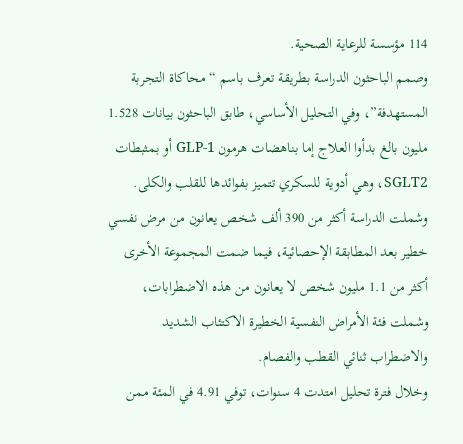114 مؤسسة للرعاية الصحية.
وصمم الباحثون الدراسة بطريقة تعرف باسم “محاكاة التجربة المستهدفة”، وفي التحليل الأساسي، طابق الباحثون بيانات 1.528 مليون بالغ بدأوا العلاج إما بناهضات هرمون GLP-1 أو بمثبطات SGLT2، وهي أدوية للسكري تتميز بفوائدها للقلب والكلى.
وشملت الدراسة أكثر من 390 ألف شخص يعانون من مرض نفسي خطير بعد المطابقة الإحصائية، فيما ضمت المجموعة الأخرى أكثر من 1.1 مليون شخص لا يعانون من هذه الاضطرابات، وشملت فئة الأمراض النفسية الخطيرة الاكتئاب الشديد والاضطراب ثنائي القطب والفصام.
وخلال فترة تحليل امتدت 4 سنوات، توفي 4.91 في المئة ممن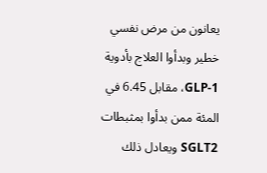يعانون من مرض نفسي خطير وبدأوا العلاج بأدوية GLP-1، مقابل 6.45 في المئة ممن بدأوا بمثبطات SGLT2 ويعادل ذلك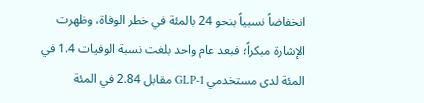انخفاضاً نسبياً بنحو 24 بالمئة في خطر الوفاة، وظهرت الإشارة مبكراً؛ فبعد عام واحد بلغت نسبة الوفيات 1.4 في المئة لدى مستخدمي GLP-1 مقابل 2.84 في المئة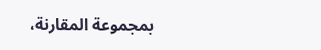بمجموعة المقارنة،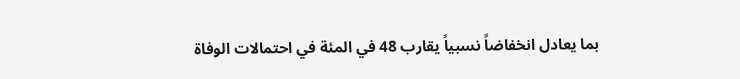بما يعادل انخفاضاً نسبياً يقارب 48 في المئة في احتمالات الوفاة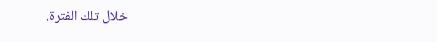خلال تلك الفترة.